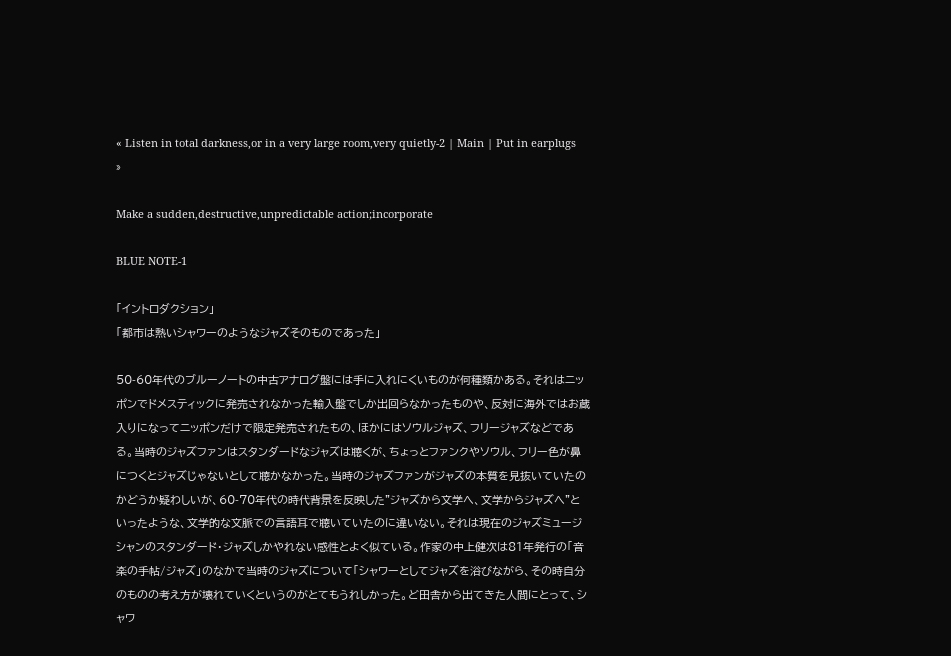« Listen in total darkness,or in a very large room,very quietly-2 | Main | Put in earplugs »

Make a sudden,destructive,unpredictable action;incorporate

BLUE NOTE-1

「イントロダクション」
「都市は熱いシャワーのようなジャズそのものであった」

50-60年代のブルーノートの中古アナログ盤には手に入れにくいものが何種類かある。それはニッポンでドメスティックに発売されなかった輸入盤でしか出回らなかったものや、反対に海外ではお蔵入りになってニッポンだけで限定発売されたもの、ほかにはソウルジャズ、フリージャズなどである。当時のジャズファンはスタンダードなジャズは聴くが、ちょっとファンクやソウル、フリー色が鼻につくとジャズじゃないとして聴かなかった。当時のジャズファンがジャズの本質を見抜いていたのかどうか疑わしいが、60-70年代の時代背景を反映した"ジャズから文学へ、文学からジャズへ"といったような、文学的な文脈での言語耳で聴いていたのに違いない。それは現在のジャズミュージシャンのスタンダード・ジャズしかやれない感性とよく似ている。作家の中上健次は81年発行の「音楽の手帖/ジャズ」のなかで当時のジャズについて「シャワーとしてジャズを浴びながら、その時自分のものの考え方が壊れていくというのがとてもうれしかった。ど田舎から出てきた人間にとって、シャワ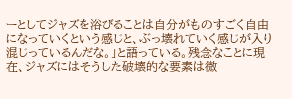ーとしてジャズを浴びることは自分がものすごく自由になっていくという感じと、ぶっ壊れていく感じが入り混じっているんだな。」と語っている。残念なことに現在、ジャズにはそうした破壊的な要素は微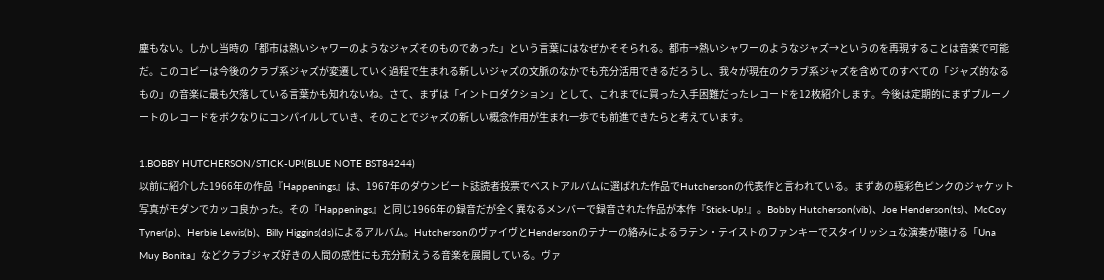塵もない。しかし当時の「都市は熱いシャワーのようなジャズそのものであった」という言葉にはなぜかそそられる。都市→熱いシャワーのようなジャズ→というのを再現することは音楽で可能だ。このコピーは今後のクラブ系ジャズが変遷していく過程で生まれる新しいジャズの文脈のなかでも充分活用できるだろうし、我々が現在のクラブ系ジャズを含めてのすべての「ジャズ的なるもの」の音楽に最も欠落している言葉かも知れないね。さて、まずは「イントロダクション」として、これまでに買った入手困難だったレコードを12枚紹介します。今後は定期的にまずブルーノートのレコードをボクなりにコンパイルしていき、そのことでジャズの新しい概念作用が生まれ一歩でも前進できたらと考えています。

1.BOBBY HUTCHERSON/STICK-UP!(BLUE NOTE BST84244)
以前に紹介した1966年の作品『Happenings』は、1967年のダウンビート誌読者投票でベストアルバムに選ばれた作品でHutchersonの代表作と言われている。まずあの極彩色ピンクのジャケット写真がモダンでカッコ良かった。その『Happenings』と同じ1966年の録音だが全く異なるメンバーで録音された作品が本作『Stick-Up!』。Bobby Hutcherson(vib)、Joe Henderson(ts)、McCoy Tyner(p)、Herbie Lewis(b)、Billy Higgins(ds)によるアルバム。HutchersonのヴァイヴとHendersonのテナーの絡みによるラテン・テイストのファンキーでスタイリッシュな演奏が聴ける「Una Muy Bonita」などクラブジャズ好きの人間の感性にも充分耐えうる音楽を展開している。ヴァ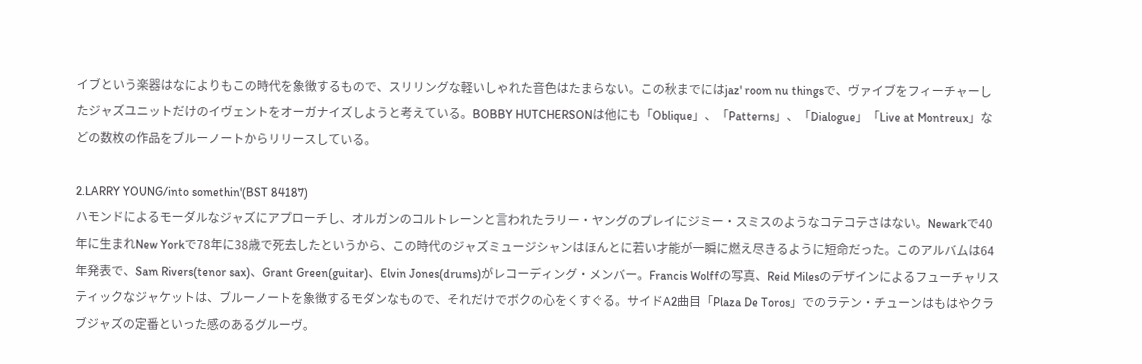イブという楽器はなによりもこの時代を象徴するもので、スリリングな軽いしゃれた音色はたまらない。この秋までにはjaz' room nu thingsで、ヴァイブをフィーチャーしたジャズユニットだけのイヴェントをオーガナイズしようと考えている。BOBBY HUTCHERSONは他にも「Oblique」、「Patterns」、「Dialogue」「Live at Montreux」などの数枚の作品をブルーノートからリリースしている。

2.LARRY YOUNG/into somethin'(BST 84187)
ハモンドによるモーダルなジャズにアプローチし、オルガンのコルトレーンと言われたラリー・ヤングのプレイにジミー・スミスのようなコテコテさはない。Newarkで40年に生まれNew Yorkで78年に38歳で死去したというから、この時代のジャズミュージシャンはほんとに若い才能が一瞬に燃え尽きるように短命だった。このアルバムは64年発表で、Sam Rivers(tenor sax)、Grant Green(guitar)、Elvin Jones(drums)がレコーディング・メンバー。Francis Wolffの写真、Reid Milesのデザインによるフューチャリスティックなジャケットは、ブルーノートを象徴するモダンなもので、それだけでボクの心をくすぐる。サイドA2曲目「Plaza De Toros」でのラテン・チューンはもはやクラブジャズの定番といった感のあるグルーヴ。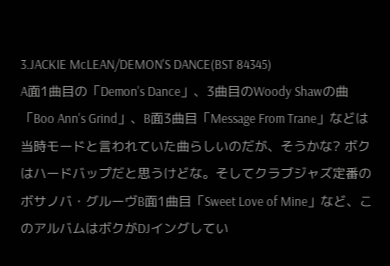3.JACKIE McLEAN/DEMON'S DANCE(BST 84345)
A面1曲目の「Demon's Dance」、3曲目のWoody Shawの曲「Boo Ann's Grind」、B面3曲目「Message From Trane」などは当時モードと言われていた曲らしいのだが、そうかな? ボクはハードバップだと思うけどな。そしてクラブジャズ定番のボサノバ・グルーヴB面1曲目「Sweet Love of Mine」など、このアルバムはボクがDJイングしてい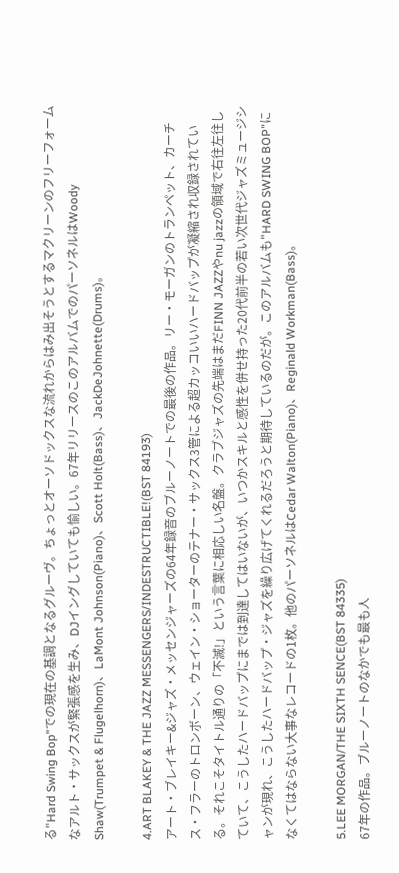る"Hard Swing Bop"での現在の基調となるグルーヴ。ちょっとオーソドックスな流れからはみ出そうとするマクリーンのフリーフォームなアルト・サックスが緊張感を生み、DJイングしていても愉しい。67年リリースのこのアルバムでのパーソネルはWoody Shaw(Trumpet & Flugelhorn)、LaMont Johnson(Piano)、Scott Holt(Bass)、JackDeJohnette(Drums)。

4.ART BLAKEY & THE JAZZ MESSENGERS/INDESTRUCTIBLE!(BST 84193)
アート・ブレイキー&ジャズ・メッセンジャーズの64年録音のブルーノートでの最後の作品。リー・モーガンのトランペット、カーチス・フラーのトロンボーン、ウェイン・ショーターのテナー・サックス3管による超カッコいいハードバップが凝縮され収録されている。それこそタイトル通りの「不滅!」という言葉に相応しい名盤。クラブジャズの先端はまだFINN JAZZやnu jazzの領域で右往左往していて、こうしたハードバップにまでは到達してはいないが、いつかスキルと感性を併せ持った20代前半の若い次世代ジャズミュージシャンが現れ、こうしたハードバップ・ジャズを繰り広げてくれるだろうと期待しているのだが。このアルバムも"HARD SWING BOP"になくてはならない大事なレコードの1枚。他のパーソネルはCedar Walton(Piano)、Reginald Workman(Bass)。

5.LEE MORGAN/THE SIXTH SENCE(BST 84335)
67年の作品。ブルーノートのなかでも最も人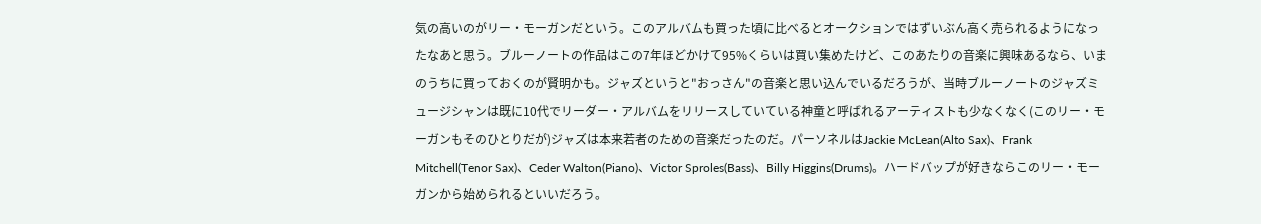気の高いのがリー・モーガンだという。このアルバムも買った頃に比べるとオークションではずいぶん高く売られるようになったなあと思う。ブルーノートの作品はこの7年ほどかけて95%くらいは買い集めたけど、このあたりの音楽に興味あるなら、いまのうちに買っておくのが賢明かも。ジャズというと"おっさん"の音楽と思い込んでいるだろうが、当時ブルーノートのジャズミュージシャンは既に10代でリーダー・アルバムをリリースしていている神童と呼ばれるアーティストも少なくなく(このリー・モーガンもそのひとりだが)ジャズは本来若者のための音楽だったのだ。パーソネルはJackie McLean(Alto Sax)、Frank Mitchell(Tenor Sax)、Ceder Walton(Piano)、Victor Sproles(Bass)、Billy Higgins(Drums)。ハードバップが好きならこのリー・モーガンから始められるといいだろう。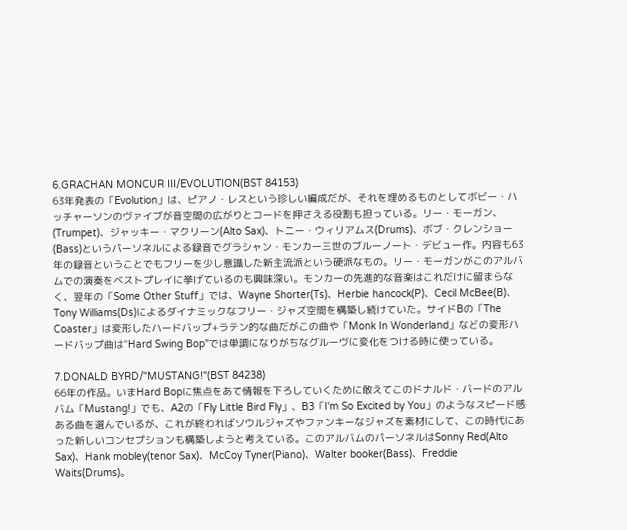6.GRACHAN MONCUR III/EVOLUTION(BST 84153)
63年発表の「Evolution」は、ピアノ・レスという珍しい編成だが、それを埋めるものとしてボビー・ハッチャーソンのヴァイブが音空間の広がりとコードを押さえる役割も担っている。リー・モーガン、(Trumpet)、ジャッキー・マクリーン(Alto Sax)、トニー・ウィリアムス(Drums)、ボブ・クレンショー(Bass)というパーソネルによる録音でグラシャン・モンカー三世のブルーノート・デビュー作。内容も63年の録音ということでもフリーを少し意識した新主流派という硬派なもの。リー・モーガンがこのアルバムでの演奏をベストプレイに挙げているのも興味深い。モンカーの先進的な音楽はこれだけに留まらなく、翌年の「Some Other Stuff」では、Wayne Shorter(Ts)、Herbie hancock(P)、Cecil McBee(B)、Tony Williams(Ds)によるダイナミックなフリー・ジャズ空間を構築し続けていた。サイドBの「The Coaster」は変形したハードバップ+ラテン的な曲だがこの曲や「Monk In Wonderland」などの変形ハードバップ曲は"Hard Swing Bop"では単調になりがちなグルーヴに変化をつける時に使っている。

7.DONALD BYRD/"MUSTANG!"(BST 84238)
66年の作品。いまHard Bopに焦点をあて情報を下ろしていくために敢えてこのドナルド・バードのアルバム「Mustang!」でも、A2の「Fly Little Bird Fly」、B3「I'm So Excited by You」のようなスピード感ある曲を選んでいるが、これが終わればソウルジャズやファンキーなジャズを素材にして、この時代にあった新しいコンセプションも構築しようと考えている。このアルバムのパーソネルはSonny Red(Alto Sax)、Hank mobley(tenor Sax)、McCoy Tyner(Piano)、Walter booker(Bass)、Freddie Waits(Drums)。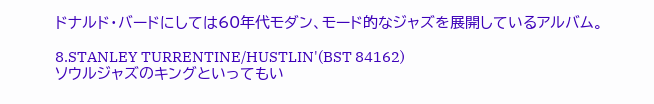ドナルド・バードにしては60年代モダン、モード的なジャズを展開しているアルバム。

8.STANLEY TURRENTINE/HUSTLIN'(BST 84162)
ソウルジャズのキングといってもい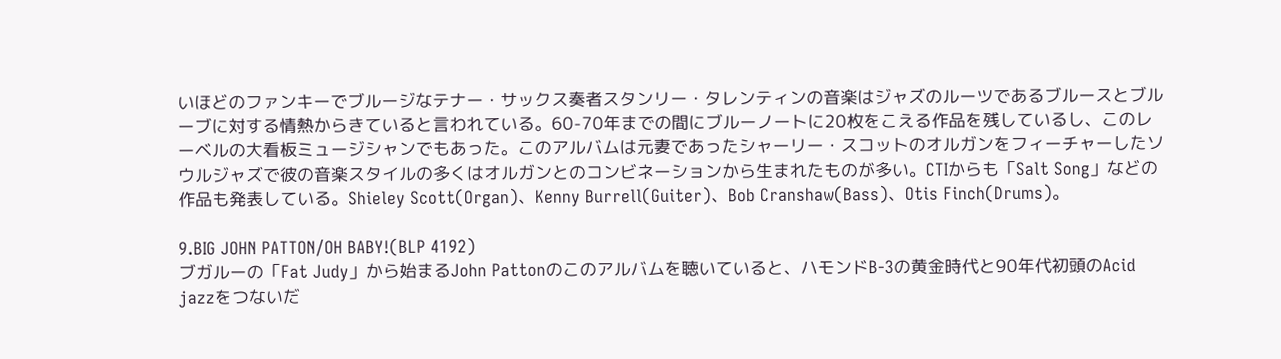いほどのファンキーでブルージなテナー・サックス奏者スタンリー・タレンティンの音楽はジャズのルーツであるブルースとブルーブに対する情熱からきていると言われている。60-70年までの間にブルーノートに20枚をこえる作品を残しているし、このレーベルの大看板ミュージシャンでもあった。このアルバムは元妻であったシャーリー・スコットのオルガンをフィーチャーしたソウルジャズで彼の音楽スタイルの多くはオルガンとのコンビネーションから生まれたものが多い。CTIからも「Salt Song」などの作品も発表している。Shieley Scott(Organ)、Kenny Burrell(Guiter)、Bob Cranshaw(Bass)、Otis Finch(Drums)。

9.BIG JOHN PATTON/OH BABY!(BLP 4192)
ブガルーの「Fat Judy」から始まるJohn Pattonのこのアルバムを聴いていると、ハモンドB-3の黄金時代と90年代初頭のAcid jazzをつないだ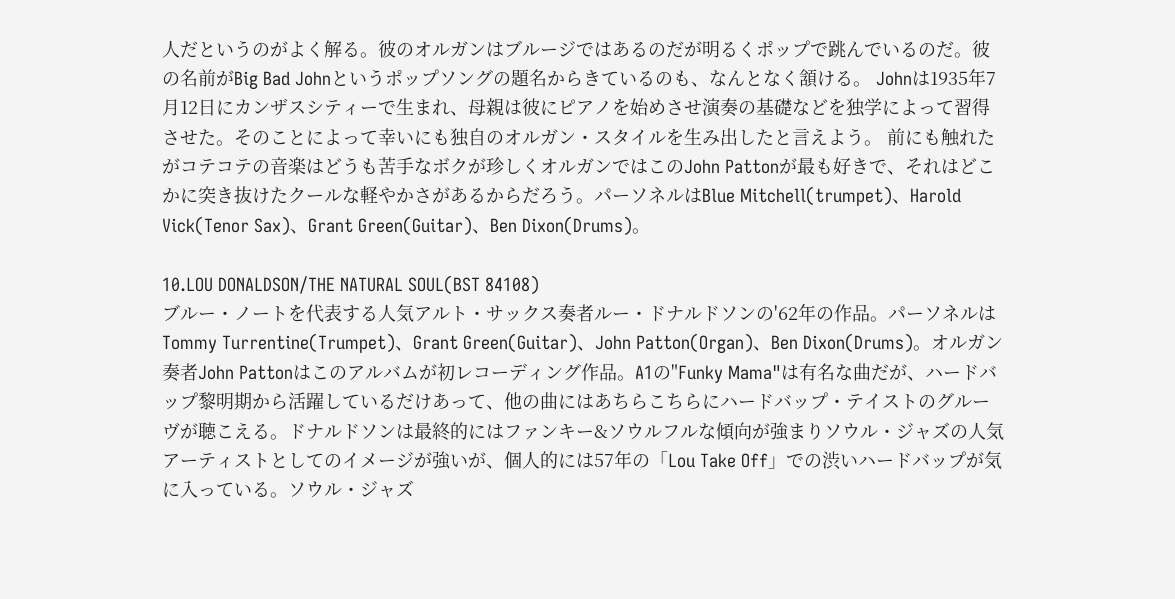人だというのがよく解る。彼のオルガンはブルージではあるのだが明るくポップで跳んでいるのだ。彼の名前がBig Bad Johnというポップソングの題名からきているのも、なんとなく頷ける。 Johnは1935年7月12日にカンザスシティーで生まれ、母親は彼にピアノを始めさせ演奏の基礎などを独学によって習得させた。そのことによって幸いにも独自のオルガン・スタイルを生み出したと言えよう。 前にも触れたがコテコテの音楽はどうも苦手なボクが珍しくオルガンではこのJohn Pattonが最も好きで、それはどこかに突き抜けたクールな軽やかさがあるからだろう。パーソネルはBlue Mitchell(trumpet)、Harold Vick(Tenor Sax)、Grant Green(Guitar)、Ben Dixon(Drums)。

10.LOU DONALDSON/THE NATURAL SOUL(BST 84108)
ブルー・ノートを代表する人気アルト・サックス奏者ルー・ドナルドソンの'62年の作品。パーソネルはTommy Turrentine(Trumpet)、Grant Green(Guitar)、John Patton(Organ)、Ben Dixon(Drums)。オルガン奏者John Pattonはこのアルバムが初レコーディング作品。A1の"Funky Mama"は有名な曲だが、ハードバップ黎明期から活躍しているだけあって、他の曲にはあちらこちらにハードバップ・テイストのグルーヴが聴こえる。ドナルドソンは最終的にはファンキー&ソウルフルな傾向が強まりソウル・ジャズの人気アーティストとしてのイメージが強いが、個人的には57年の「Lou Take Off」での渋いハードバップが気に入っている。ソウル・ジャズ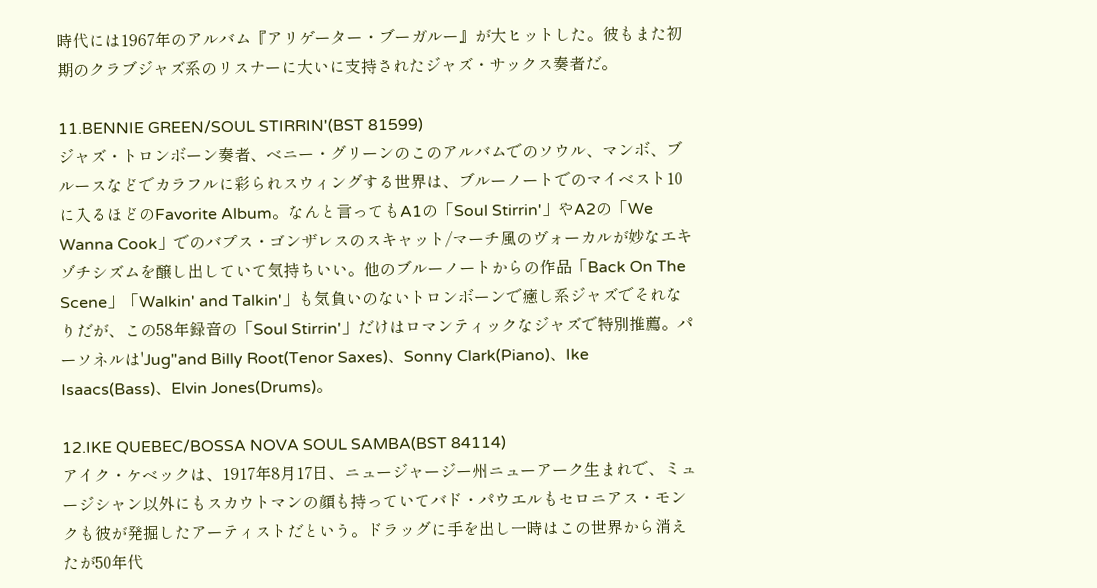時代には1967年のアルバム『アリゲーター・ブーガルー』が大ヒットした。彼もまた初期のクラブジャズ系のリスナーに大いに支持されたジャズ・サックス奏者だ。

11.BENNIE GREEN/SOUL STIRRIN'(BST 81599)
ジャズ・トロンボーン奏者、ベニー・グリーンのこのアルバムでのソウル、マンボ、ブルースなどでカラフルに彩られスウィングする世界は、ブルーノートでのマイベスト10に入るほどのFavorite Album。なんと言ってもA1の「Soul Stirrin'」やA2の「We Wanna Cook」でのバプス・ゴンザレスのスキャット/マーチ風のヴォーカルが妙なエキゾチシズムを醸し出していて気持ちいい。他のブルーノートからの作品「Back On The Scene」「Walkin' and Talkin'」も気負いのないトロンボーンで癒し系ジャズでそれなりだが、この58年録音の「Soul Stirrin'」だけはロマンティックなジャズで特別推薦。パーソネルは'Jug"and Billy Root(Tenor Saxes)、Sonny Clark(Piano)、Ike Isaacs(Bass)、Elvin Jones(Drums)。

12.IKE QUEBEC/BOSSA NOVA SOUL SAMBA(BST 84114)
アイク・ケベックは、1917年8月17日、ニュージャージー州ニューアーク生まれで、ミュージシャン以外にもスカウトマンの顔も持っていてバド・パウエルもセロニアス・モンクも彼が発掘したアーティストだという。ドラッグに手を出し一時はこの世界から消えたが50年代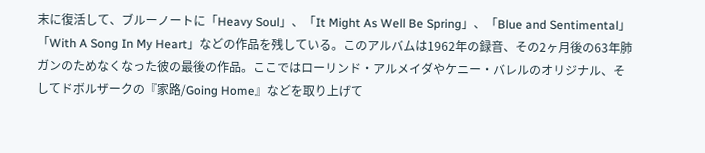末に復活して、ブルーノートに「Heavy Soul」、「It Might As Well Be Spring」、「Blue and Sentimental」「With A Song In My Heart」などの作品を残している。このアルバムは1962年の録音、その2ヶ月後の63年肺ガンのためなくなった彼の最後の作品。ここではローリンド・アルメイダやケニー・バレルのオリジナル、そしてドボルザークの『家路/Going Home』などを取り上げて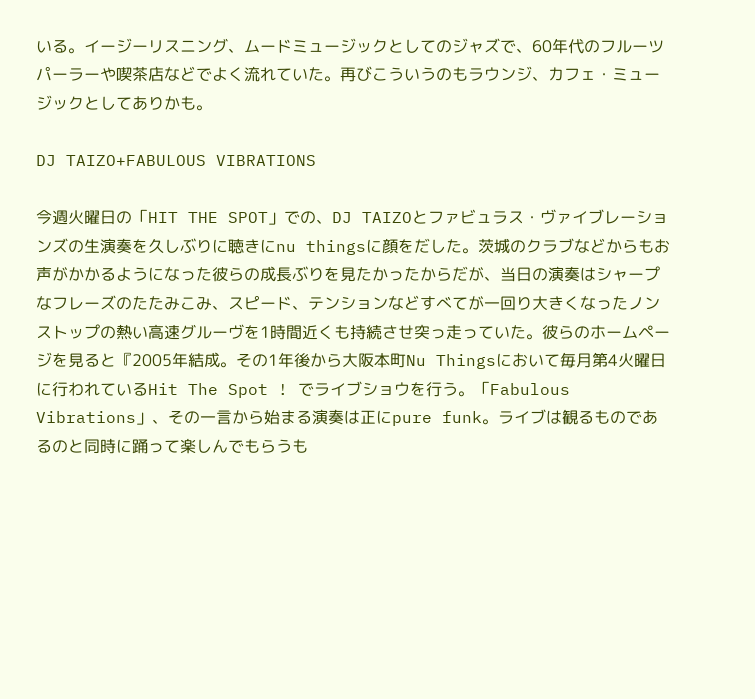いる。イージーリスニング、ムードミュージックとしてのジャズで、60年代のフルーツパーラーや喫茶店などでよく流れていた。再びこういうのもラウンジ、カフェ・ミュージックとしてありかも。

DJ TAIZO+FABULOUS VIBRATIONS

今週火曜日の「HIT THE SPOT」での、DJ TAIZOとファビュラス・ヴァイブレーションズの生演奏を久しぶりに聴きにnu thingsに顔をだした。茨城のクラブなどからもお声がかかるようになった彼らの成長ぶりを見たかったからだが、当日の演奏はシャープなフレーズのたたみこみ、スピード、テンションなどすべてが一回り大きくなったノンストップの熱い高速グルーヴを1時間近くも持続させ突っ走っていた。彼らのホームページを見ると『2005年結成。その1年後から大阪本町Nu Thingsにおいて毎月第4火曜日に行われているHit The Spot ! でライブショウを行う。「Fabulous Vibrations」、その一言から始まる演奏は正にpure funk。ライブは観るものであるのと同時に踊って楽しんでもらうも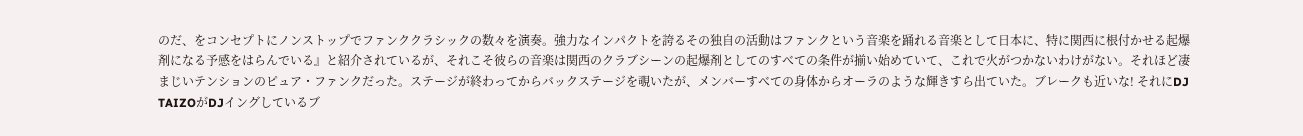のだ、をコンセプトにノンストップでファンククラシックの数々を演奏。強力なインパクトを誇るその独自の活動はファンクという音楽を踊れる音楽として日本に、特に関西に根付かせる起爆剤になる予感をはらんでいる』と紹介されているが、それこそ彼らの音楽は関西のクラブシーンの起爆剤としてのすべての条件が揃い始めていて、これで火がつかないわけがない。それほど凄まじいテンションのピュア・ファンクだった。ステージが終わってからバックステージを覗いたが、メンバーすべての身体からオーラのような輝きすら出ていた。ブレークも近いな! それにDJ TAIZOがDJイングしているブ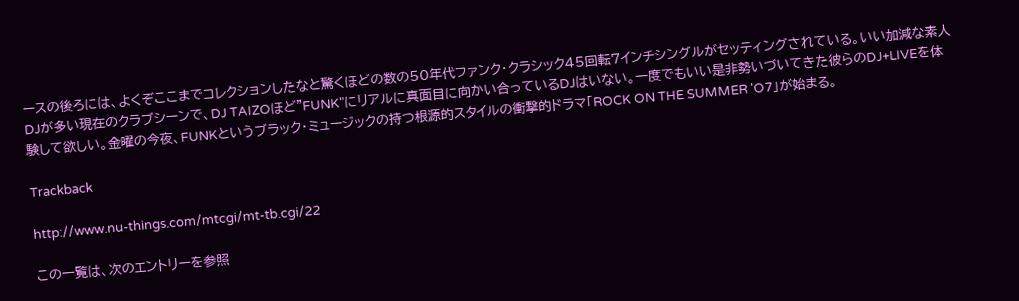ースの後ろには、よくぞここまでコレクションしたなと驚くほどの数の50年代ファンク・クラシック45回転7インチシングルがセッティングされている。いい加減な素人DJが多い現在のクラブシーンで、DJ TAIZOほど"FUNK"にリアルに真面目に向かい合っているDJはいない。一度でもいい是非勢いづいてきた彼らのDJ+LIVEを体験して欲しい。金曜の今夜、FUNKというブラック・ミュージックの持つ根源的スタイルの衝撃的ドラマ「ROCK ON THE SUMMER 'O7」が始まる。

Trackback

http://www.nu-things.com/mtcgi/mt-tb.cgi/22

この一覧は、次のエントリーを参照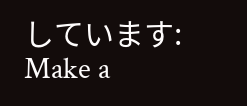しています: Make a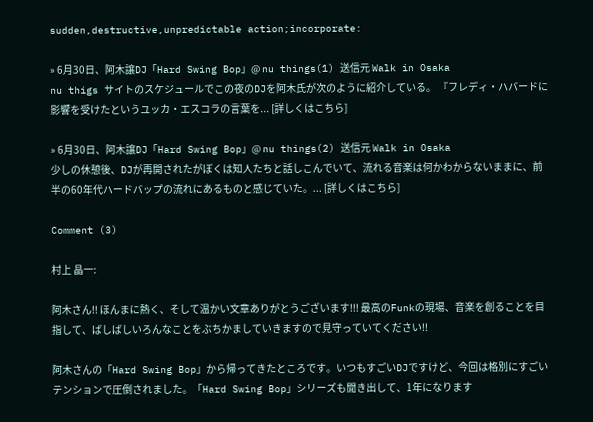sudden,destructive,unpredictable action;incorporate:

» 6月30日、阿木譲DJ「Hard Swing Bop」@ nu things(1) 送信元 Walk in Osaka
nu thigs サイトのスケジュールでこの夜のDJを阿木氏が次のように紹介している。 『フレディ・ハバードに影響を受けたというユッカ・エスコラの言葉を... [詳しくはこちら]

» 6月30日、阿木譲DJ「Hard Swing Bop」@ nu things(2) 送信元 Walk in Osaka
少しの休憩後、DJが再開されたがぼくは知人たちと話しこんでいて、流れる音楽は何かわからないままに、前半の60年代ハードバップの流れにあるものと感じていた。... [詳しくはこちら]

Comment (3)

村上 晶一:

阿木さん!! ほんまに熱く、そして温かい文章ありがとうございます!!! 最高のFunkの現場、音楽を創ることを目指して、ばしばしいろんなことをぶちかましていきますので見守っていてください!!

阿木さんの「Hard Swing Bop」から帰ってきたところです。いつもすごいDJですけど、今回は格別にすごいテンションで圧倒されました。「Hard Swing Bop」シリーズも聞き出して、1年になります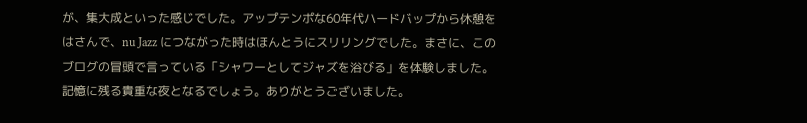が、集大成といった感じでした。アップテンポな60年代ハードバップから休憩をはさんで、nu Jazz につながった時はほんとうにスリリングでした。まさに、このブログの冒頭で言っている「シャワーとしてジャズを浴びる」を体験しました。記憶に残る貴重な夜となるでしょう。ありがとうございました。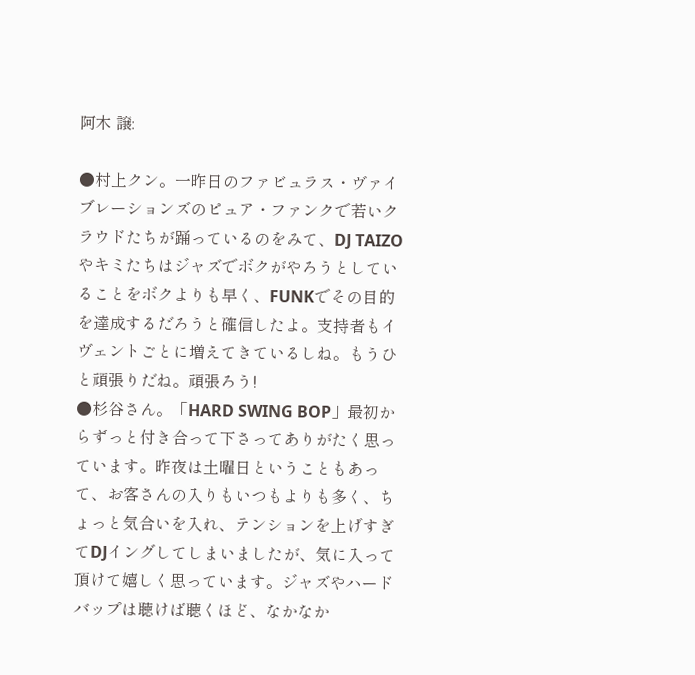阿木 譲:

●村上クン。一昨日のファビュラス・ヴァイブレーションズのピュア・ファンクで若いクラウドたちが踊っているのをみて、DJ TAIZOやキミたちはジャズでボクがやろうとしていることをボクよりも早く、FUNKでその目的を達成するだろうと確信したよ。支持者もイヴェントごとに増えてきているしね。もうひと頑張りだね。頑張ろう!
●杉谷さん。「HARD SWING BOP」最初からずっと付き合って下さってありがたく思っています。昨夜は土曜日ということもあって、お客さんの入りもいつもよりも多く、ちょっと気合いを入れ、テンションを上げすぎてDJイングしてしまいましたが、気に入って頂けて嬉しく思っています。ジャズやハードバップは聴けば聴くほど、なかなか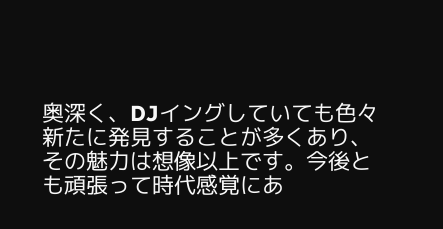奥深く、DJイングしていても色々新たに発見することが多くあり、その魅力は想像以上です。今後とも頑張って時代感覚にあ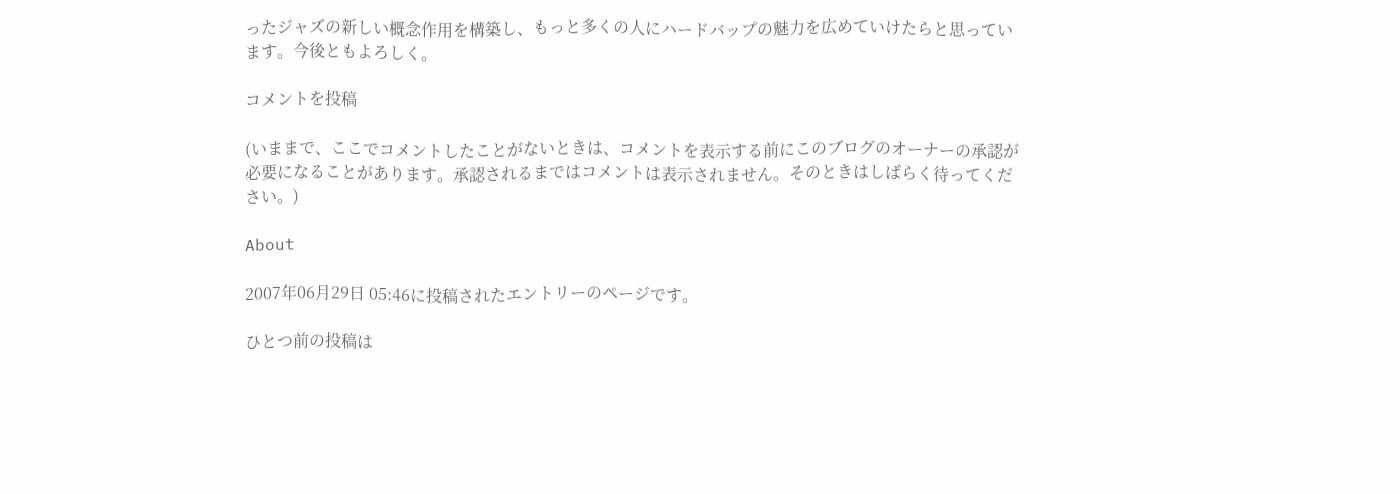ったジャズの新しい概念作用を構築し、もっと多くの人にハードバップの魅力を広めていけたらと思っています。今後ともよろしく。

コメントを投稿

(いままで、ここでコメントしたことがないときは、コメントを表示する前にこのブログのオーナーの承認が必要になることがあります。承認されるまではコメントは表示されません。そのときはしばらく待ってください。)

About

2007年06月29日 05:46に投稿されたエントリーのページです。

ひとつ前の投稿は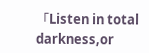「Listen in total darkness,or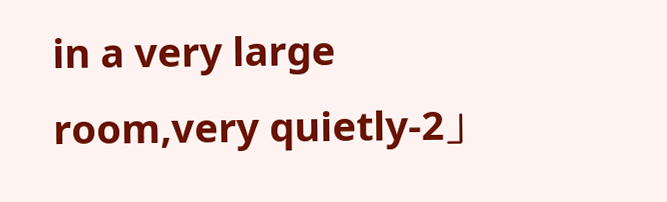in a very large room,very quietly-2」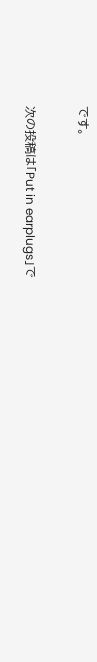です。

次の投稿は「Put in earplugs」で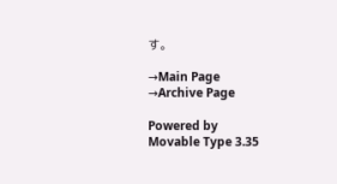す。

→Main Page
→Archive Page

Powered by
Movable Type 3.35